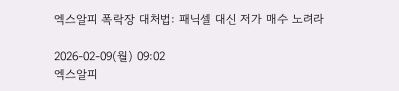엑스알피 폭락장 대처법: 패닉셀 대신 저가 매수 노려라

2026-02-09(월) 09:02
엑스알피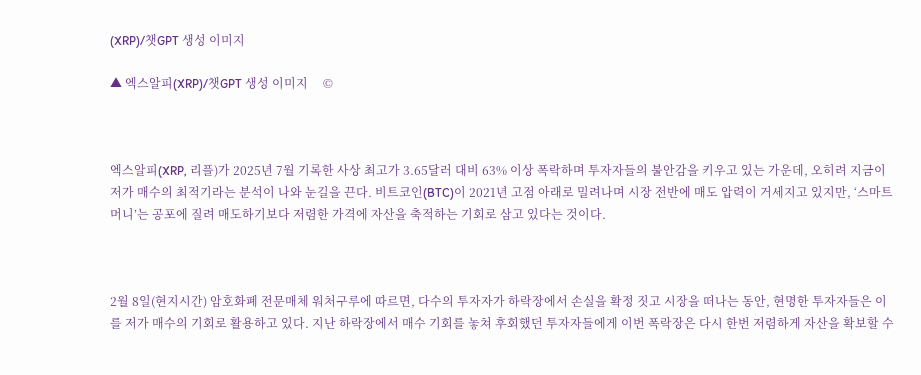(XRP)/챗GPT 생성 이미지

▲ 엑스알피(XRP)/챗GPT 생성 이미지     ©



엑스알피(XRP, 리플)가 2025년 7월 기록한 사상 최고가 3.65달러 대비 63% 이상 폭락하며 투자자들의 불안감을 키우고 있는 가운데, 오히려 지금이 저가 매수의 최적기라는 분석이 나와 눈길을 끈다. 비트코인(BTC)이 2021년 고점 아래로 밀려나며 시장 전반에 매도 압력이 거세지고 있지만, ‘스마트 머니’는 공포에 질려 매도하기보다 저렴한 가격에 자산을 축적하는 기회로 삼고 있다는 것이다.



2월 8일(현지시간) 암호화폐 전문매체 워처구루에 따르면, 다수의 투자자가 하락장에서 손실을 확정 짓고 시장을 떠나는 동안, 현명한 투자자들은 이를 저가 매수의 기회로 활용하고 있다. 지난 하락장에서 매수 기회를 놓쳐 후회했던 투자자들에게 이번 폭락장은 다시 한번 저렴하게 자산을 확보할 수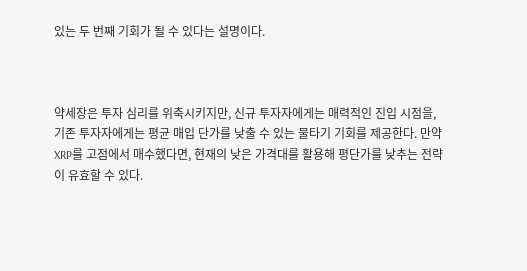있는 두 번째 기회가 될 수 있다는 설명이다.



약세장은 투자 심리를 위축시키지만, 신규 투자자에게는 매력적인 진입 시점을, 기존 투자자에게는 평균 매입 단가를 낮출 수 있는 물타기 기회를 제공한다. 만약 XRP를 고점에서 매수했다면, 현재의 낮은 가격대를 활용해 평단가를 낮추는 전략이 유효할 수 있다.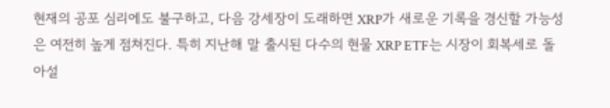현재의 공포 심리에도 불구하고, 다음 강세장이 도래하면 XRP가 새로운 기록을 경신할 가능성은 여전히 높게 점쳐진다. 특히 지난해 말 출시된 다수의 현물 XRP ETF는 시장이 회복세로 돌아설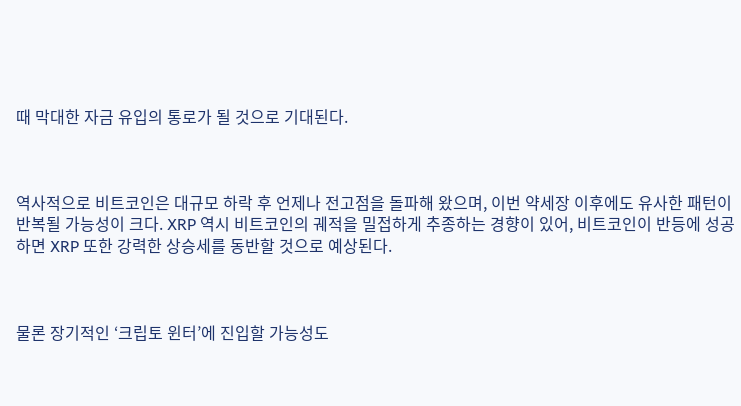때 막대한 자금 유입의 통로가 될 것으로 기대된다.



역사적으로 비트코인은 대규모 하락 후 언제나 전고점을 돌파해 왔으며, 이번 약세장 이후에도 유사한 패턴이 반복될 가능성이 크다. XRP 역시 비트코인의 궤적을 밀접하게 추종하는 경향이 있어, 비트코인이 반등에 성공하면 XRP 또한 강력한 상승세를 동반할 것으로 예상된다.



물론 장기적인 ‘크립토 윈터’에 진입할 가능성도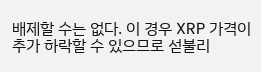배제할 수는 없다. 이 경우 XRP 가격이 추가 하락할 수 있으므로 섣불리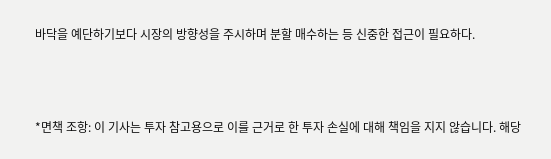바닥을 예단하기보다 시장의 방향성을 주시하며 분할 매수하는 등 신중한 접근이 필요하다.



*면책 조항: 이 기사는 투자 참고용으로 이를 근거로 한 투자 손실에 대해 책임을 지지 않습니다. 해당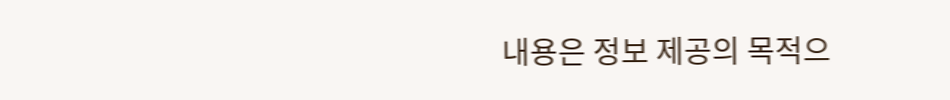내용은 정보 제공의 목적으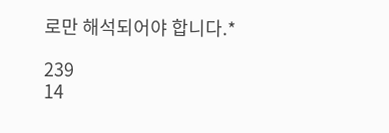로만 해석되어야 합니다.*

239
14